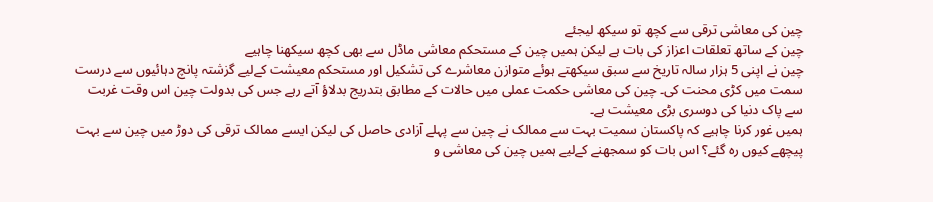چین کی معاشی ترقی سے کچھ تو سیکھ لیجئے
چین کے ساتھ تعلقات اعزاز کی بات ہے لیکن ہمیں چین کے مستحکم معاشی ماڈل سے بھی کچھ سیکھنا چاہیے
چین نے اپنی 5 ہزار سالہ تاریخ سے سبق سیکھتے ہوئے متوازن معاشرے کی تشکیل اور مستحکم معیشت کےلیے گزشتہ پانچ دہائیوں سے درست سمت میں کڑی محنت کی۔ چین کی معاشی حکمت عملی میں حالات کے مطابق بتدریج بدلاؤ آتے رہے جس کی بدولت چین اس وقت غربت سے پاک دنیا کی دوسری بڑی معیشت ہے۔
ہمیں غور کرنا چاہیے کہ پاکستان سمیت بہت سے ممالک نے چین سے پہلے آزادی حاصل کی لیکن ایسے ممالک ترقی کی دوڑ میں چین سے بہت پیچھے کیوں رہ گئے؟ اس بات کو سمجھنے کےلیے ہمیں چین کی معاشی و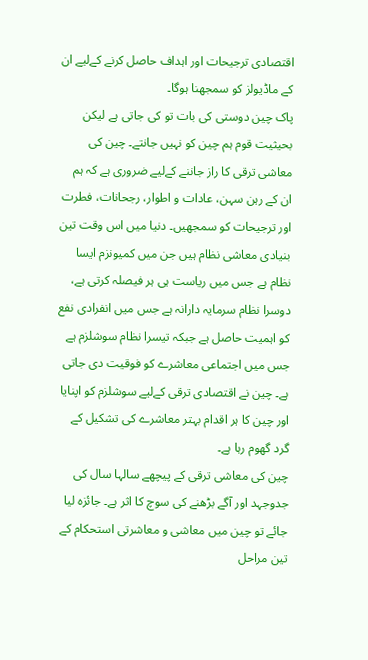اقتصادی ترجیحات اور اہداف حاصل کرنے کےلیے ان کے ماڈیولز کو سمجھنا ہوگا۔
پاک چین دوستی کی بات تو کی جاتی ہے لیکن بحیثیت قوم ہم چین کو نہیں جانتے۔ چین کی معاشی ترقی کا راز جاننے کےلیے ضروری ہے کہ ہم ان کے رہن سہن، عادات و اطوار، رجحانات، فطرت اور ترجیحات کو سمجھیں۔ دنیا میں اس وقت تین بنیادی معاشی نظام ہیں جن میں کمیونزم ایسا نظام ہے جس میں ریاست ہی ہر فیصلہ کرتی ہے، دوسرا نظام سرمایہ دارانہ ہے جس میں انفرادی نفع کو اہمیت حاصل ہے جبکہ تیسرا نظام سوشلزم ہے جس میں اجتماعی معاشرے کو فوقیت دی جاتی ہے۔ چین نے اقتصادی ترقی کےلیے سوشلزم کو اپنایا اور چین کا ہر اقدام بہتر معاشرے کی تشکیل کے گرد گھوم رہا ہے۔
چین کی معاشی ترقی کے پیچھے سالہا سال کی جدوجہد اور آگے بڑھنے کی سوچ کا اثر ہے۔ جائزہ لیا جائے تو چین میں معاشی و معاشرتی استحکام کے تین مراحل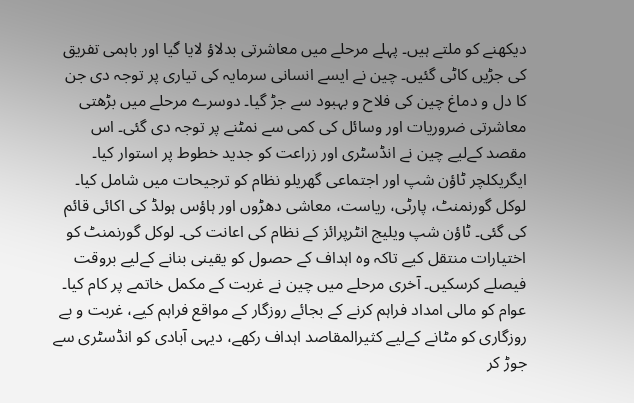دیکھنے کو ملتے ہیں۔ پہلے مرحلے میں معاشرتی بدلاؤ لایا گیا اور باہمی تفریق کی جڑیں کاٹی گئیں۔ چین نے ایسے انسانی سرمایہ کی تیاری پر توجہ دی جن کا دل و دماغ چین کی فلاح و بہبود سے جڑ گیا۔ دوسرے مرحلے میں بڑھتی معاشرتی ضروریات اور وسائل کی کمی سے نمٹنے پر توجہ دی گئی۔ اس مقصد کےلیے چین نے انڈسٹری اور زراعت کو جدید خطوط پر استوار کیا۔ ایگریکلچر ٹاؤن شپ اور اجتماعی گھریلو نظام کو ترجیحات میں شامل کیا۔ لوکل گورنمنٹ، پارٹی، ریاست، معاشی دھڑوں اور ہاؤس ہولڈ کی اکائی قائم کی گئی۔ ٹاؤن شپ ویلیج انٹرپرائز کے نظام کی اعانت کی۔ لوکل گورنمنٹ کو اختیارات منتقل کیے تاکہ وہ اہداف کے حصول کو یقینی بنانے کےلیے بروقت فیصلے کرسکیں۔ آخری مرحلے میں چین نے غربت کے مکمل خاتمے پر کام کیا۔ عوام کو مالی امداد فراہم کرنے کے بجائے روزگار کے مواقع فراہم کیے، غربت و بے روزگاری کو مٹانے کےلیے کثیرالمقاصد اہداف رکھے، دیہی آبادی کو انڈسٹری سے جوڑ کر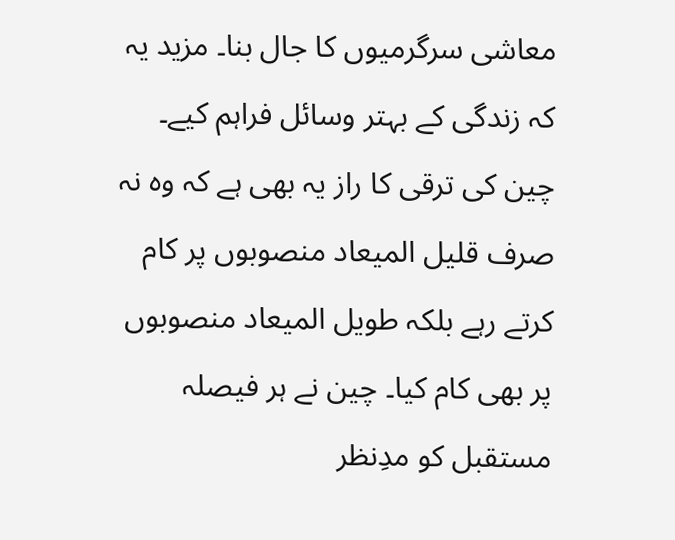معاشی سرگرمیوں کا جال بنا۔ مزید یہ کہ زندگی کے بہتر وسائل فراہم کیے۔
چین کی ترقی کا راز یہ بھی ہے کہ وہ نہ صرف قلیل المیعاد منصوبوں پر کام کرتے رہے بلکہ طویل المیعاد منصوبوں پر بھی کام کیا۔ چین نے ہر فیصلہ مستقبل کو مدِنظر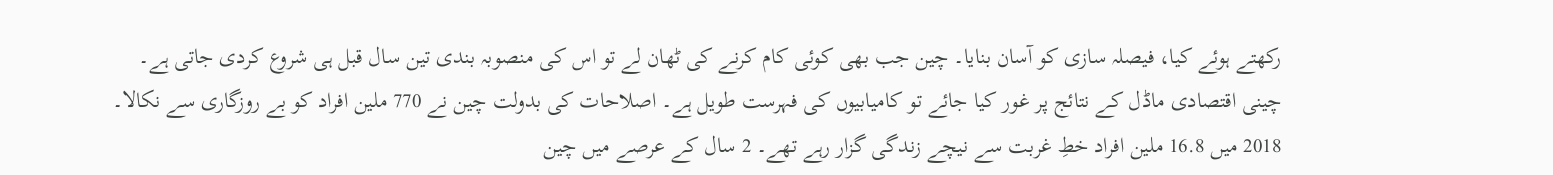رکھتے ہوئے کیا، فیصلہ سازی کو آسان بنایا۔ چین جب بھی کوئی کام کرنے کی ٹھان لے تو اس کی منصوبہ بندی تین سال قبل ہی شروع کردی جاتی ہے۔
چینی اقتصادی ماڈل کے نتائج پر غور کیا جائے تو کامیابیوں کی فہرست طویل ہے۔ اصلاحات کی بدولت چین نے 770 ملین افراد کو بے روزگاری سے نکالا۔ 2018 میں 16.8 ملین افراد خطِ غربت سے نیچے زندگی گزار رہے تھے۔ 2 سال کے عرصے میں چین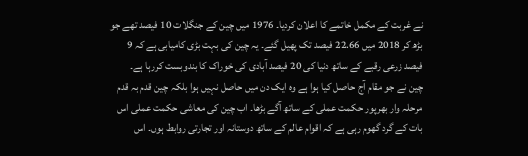نے غربت کے مکمل خاتمے کا اعلان کردیا۔ 1976 میں چین کے جنگلات 10 فیصد تھے جو بڑھ کر 2018 میں 22.66 فیصد تک پھیل گئے۔ یہ چین کی بہت بڑی کامیابی ہے کہ 9 فیصد زرعی رقبے کے ساتھ دنیا کی 20 فیصد آبادی کی خوراک کا بندوبست کررہا ہے۔
چین نے جو مقام آج حاصل کیا ہوا ہے وہ ایک دن میں حاصل نہیں ہوا بلکہ چین قدم بہ قدم مرحلہ وار بھرپور حکمت عملی کے ساتھ آگے بڑھا۔ اب چین کی معاشی حکمت عملی اس بات کے گرد گھوم رہی ہے کہ اقوام عالم کے ساتھ دوستانہ اور تجارتی روابط ہوں۔ اس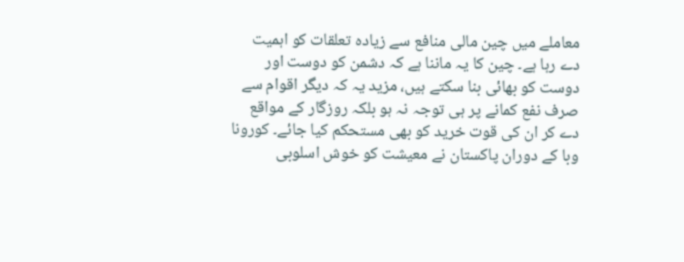معاملے میں چین مالی منافع سے زیادہ تعلقات کو اہمیت دے رہا ہے۔ چین کا یہ ماننا ہے کہ دشمن کو دوست اور دوست کو بھائی بنا سکتے ہیں، مزید یہ کہ دیگر اقوام سے صرف نفع کمانے پر ہی توجہ نہ ہو بلکہ روزگار کے مواقع دے کر ان کی قوت خرید کو بھی مستحکم کیا جائے۔ کورونا وبا کے دوران پاکستان نے معیشت کو خوش اسلوبی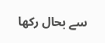سے بحال رکھا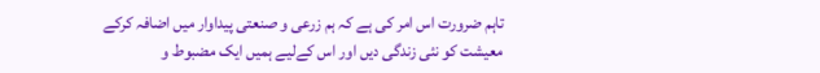تاہم ضرورت اس امر کی ہے کہ ہم زرعی و صنعتی پیداوار میں اضافہ کرکے معیشت کو نئی زندگی دیں اور اس کےلیے ہمیں ایک مضبوط و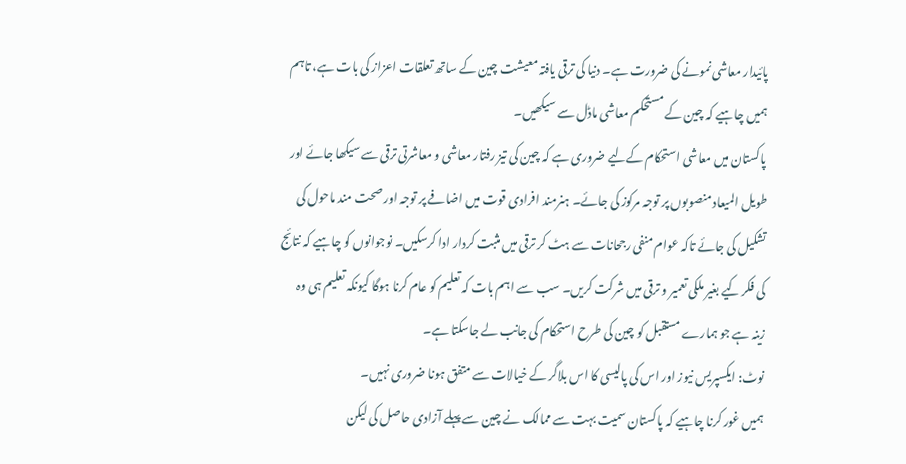پائیدار معاشی نمونے کی ضرورت ہے۔ دنیا کی ترقی یافتہ معیشت چین کے ساتھ تعلقات اعزاز کی بات ہے، تاہم ہمیں چاہیے کہ چین کے مستحکم معاشی ماڈل سے سیکھیں۔
پاکستان میں معاشی استحکام کےلیے ضروری ہے کہ چین کی تیز رفتار معاشی و معاشرتی ترقی سے سیکھا جائے اور طویل المیعاد منصوبوں پر توجہ مرکوز کی جائے۔ ہنرمند افرادی قوت میں اضافے پر توجہ اور صحت مند ماحول کی تشکیل کی جائے تاکہ عوام منفی رجحانات سے ہٹ کر ترقی میں مثبت کردار ادا کرسکیں۔ نوجوانوں کو چاہیے کہ نتائج کی فکر کیے بغیر ملکی تعمیر و ترقی میں شرکت کریں۔ سب سے اہم بات کہ تعلیم کو عام کرنا ہوگا کیونکہ تعلیم ہی وہ زینہ ہے جو ہمارے مستقبل کو چین کی طرح استحکام کی جانب لے جاسکتا ہے۔
نوٹ: ایکسپریس نیوز اور اس کی پالیسی کا اس بلاگر کے خیالات سے متفق ہونا ضروری نہیں۔
ہمیں غور کرنا چاہیے کہ پاکستان سمیت بہت سے ممالک نے چین سے پہلے آزادی حاصل کی لیکن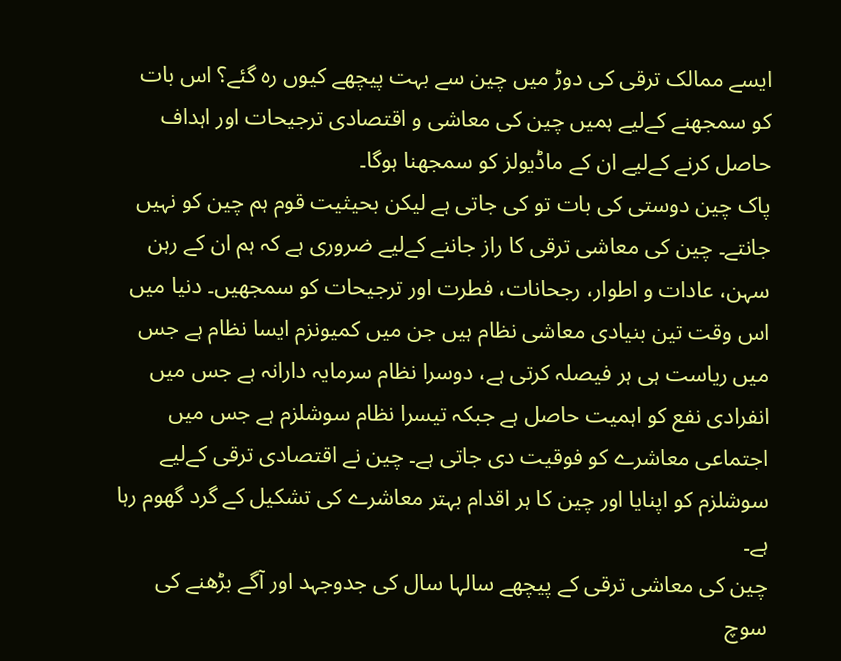ایسے ممالک ترقی کی دوڑ میں چین سے بہت پیچھے کیوں رہ گئے؟ اس بات کو سمجھنے کےلیے ہمیں چین کی معاشی و اقتصادی ترجیحات اور اہداف حاصل کرنے کےلیے ان کے ماڈیولز کو سمجھنا ہوگا۔
پاک چین دوستی کی بات تو کی جاتی ہے لیکن بحیثیت قوم ہم چین کو نہیں جانتے۔ چین کی معاشی ترقی کا راز جاننے کےلیے ضروری ہے کہ ہم ان کے رہن سہن، عادات و اطوار، رجحانات، فطرت اور ترجیحات کو سمجھیں۔ دنیا میں اس وقت تین بنیادی معاشی نظام ہیں جن میں کمیونزم ایسا نظام ہے جس میں ریاست ہی ہر فیصلہ کرتی ہے، دوسرا نظام سرمایہ دارانہ ہے جس میں انفرادی نفع کو اہمیت حاصل ہے جبکہ تیسرا نظام سوشلزم ہے جس میں اجتماعی معاشرے کو فوقیت دی جاتی ہے۔ چین نے اقتصادی ترقی کےلیے سوشلزم کو اپنایا اور چین کا ہر اقدام بہتر معاشرے کی تشکیل کے گرد گھوم رہا ہے۔
چین کی معاشی ترقی کے پیچھے سالہا سال کی جدوجہد اور آگے بڑھنے کی سوچ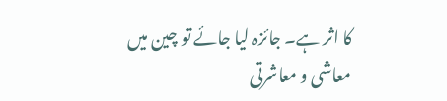کا اثر ہے۔ جائزہ لیا جائے تو چین میں معاشی و معاشرتی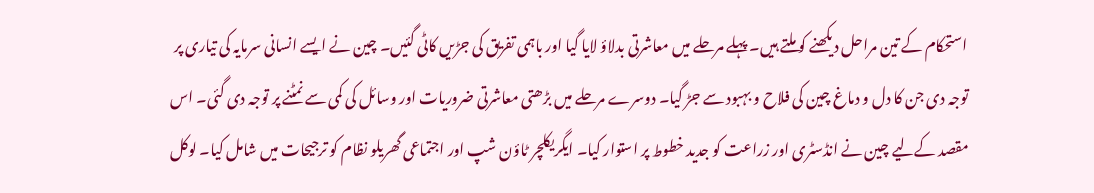استحکام کے تین مراحل دیکھنے کو ملتے ہیں۔ پہلے مرحلے میں معاشرتی بدلاؤ لایا گیا اور باہمی تفریق کی جڑیں کاٹی گئیں۔ چین نے ایسے انسانی سرمایہ کی تیاری پر توجہ دی جن کا دل و دماغ چین کی فلاح و بہبود سے جڑ گیا۔ دوسرے مرحلے میں بڑھتی معاشرتی ضروریات اور وسائل کی کمی سے نمٹنے پر توجہ دی گئی۔ اس مقصد کےلیے چین نے انڈسٹری اور زراعت کو جدید خطوط پر استوار کیا۔ ایگریکلچر ٹاؤن شپ اور اجتماعی گھریلو نظام کو ترجیحات میں شامل کیا۔ لوکل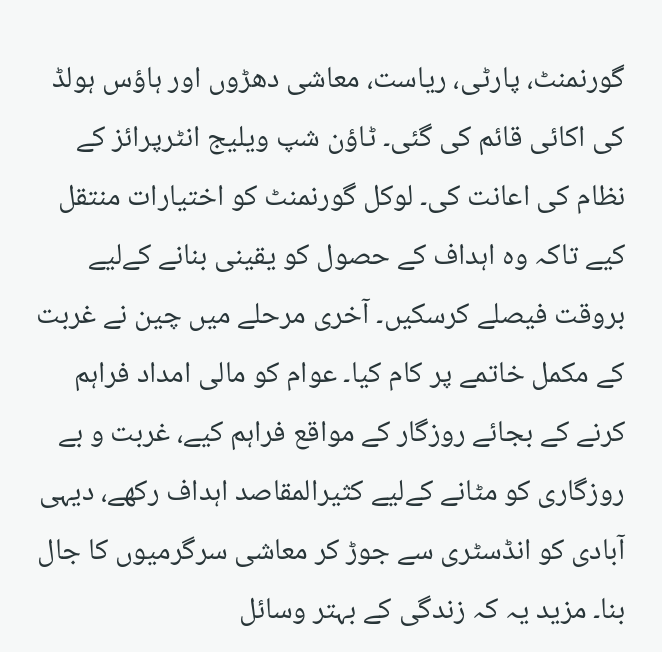گورنمنٹ، پارٹی، ریاست، معاشی دھڑوں اور ہاؤس ہولڈ کی اکائی قائم کی گئی۔ ٹاؤن شپ ویلیج انٹرپرائز کے نظام کی اعانت کی۔ لوکل گورنمنٹ کو اختیارات منتقل کیے تاکہ وہ اہداف کے حصول کو یقینی بنانے کےلیے بروقت فیصلے کرسکیں۔ آخری مرحلے میں چین نے غربت کے مکمل خاتمے پر کام کیا۔ عوام کو مالی امداد فراہم کرنے کے بجائے روزگار کے مواقع فراہم کیے، غربت و بے روزگاری کو مٹانے کےلیے کثیرالمقاصد اہداف رکھے، دیہی آبادی کو انڈسٹری سے جوڑ کر معاشی سرگرمیوں کا جال بنا۔ مزید یہ کہ زندگی کے بہتر وسائل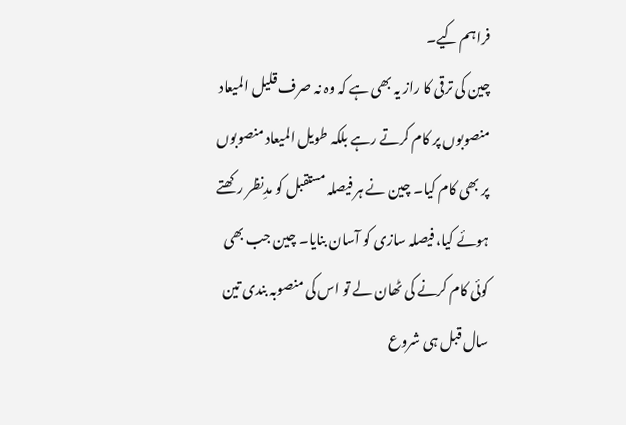فراہم کیے۔
چین کی ترقی کا راز یہ بھی ہے کہ وہ نہ صرف قلیل المیعاد منصوبوں پر کام کرتے رہے بلکہ طویل المیعاد منصوبوں پر بھی کام کیا۔ چین نے ہر فیصلہ مستقبل کو مدِنظر رکھتے ہوئے کیا، فیصلہ سازی کو آسان بنایا۔ چین جب بھی کوئی کام کرنے کی ٹھان لے تو اس کی منصوبہ بندی تین سال قبل ہی شروع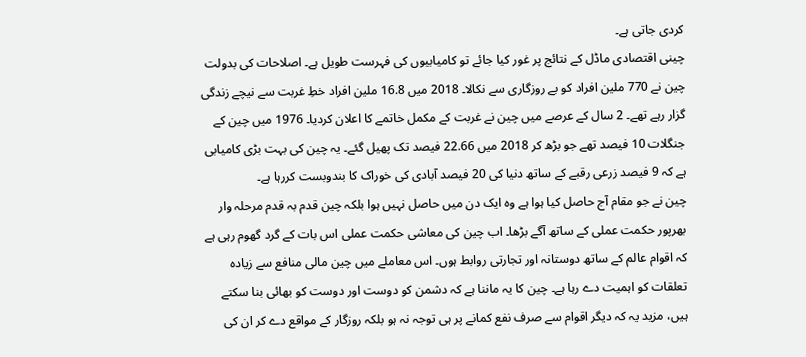کردی جاتی ہے۔
چینی اقتصادی ماڈل کے نتائج پر غور کیا جائے تو کامیابیوں کی فہرست طویل ہے۔ اصلاحات کی بدولت چین نے 770 ملین افراد کو بے روزگاری سے نکالا۔ 2018 میں 16.8 ملین افراد خطِ غربت سے نیچے زندگی گزار رہے تھے۔ 2 سال کے عرصے میں چین نے غربت کے مکمل خاتمے کا اعلان کردیا۔ 1976 میں چین کے جنگلات 10 فیصد تھے جو بڑھ کر 2018 میں 22.66 فیصد تک پھیل گئے۔ یہ چین کی بہت بڑی کامیابی ہے کہ 9 فیصد زرعی رقبے کے ساتھ دنیا کی 20 فیصد آبادی کی خوراک کا بندوبست کررہا ہے۔
چین نے جو مقام آج حاصل کیا ہوا ہے وہ ایک دن میں حاصل نہیں ہوا بلکہ چین قدم بہ قدم مرحلہ وار بھرپور حکمت عملی کے ساتھ آگے بڑھا۔ اب چین کی معاشی حکمت عملی اس بات کے گرد گھوم رہی ہے کہ اقوام عالم کے ساتھ دوستانہ اور تجارتی روابط ہوں۔ اس معاملے میں چین مالی منافع سے زیادہ تعلقات کو اہمیت دے رہا ہے۔ چین کا یہ ماننا ہے کہ دشمن کو دوست اور دوست کو بھائی بنا سکتے ہیں، مزید یہ کہ دیگر اقوام سے صرف نفع کمانے پر ہی توجہ نہ ہو بلکہ روزگار کے مواقع دے کر ان کی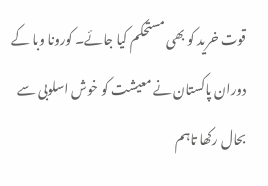قوت خرید کو بھی مستحکم کیا جائے۔ کورونا وبا کے دوران پاکستان نے معیشت کو خوش اسلوبی سے بحال رکھا تاہم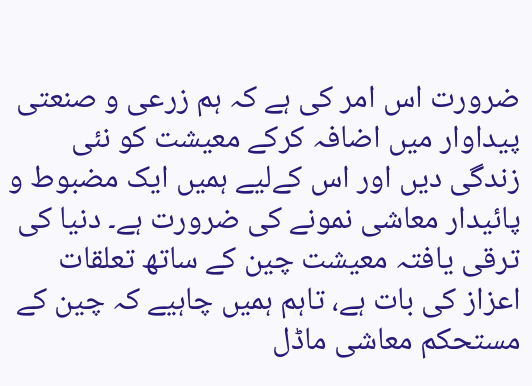ضرورت اس امر کی ہے کہ ہم زرعی و صنعتی پیداوار میں اضافہ کرکے معیشت کو نئی زندگی دیں اور اس کےلیے ہمیں ایک مضبوط و پائیدار معاشی نمونے کی ضرورت ہے۔ دنیا کی ترقی یافتہ معیشت چین کے ساتھ تعلقات اعزاز کی بات ہے، تاہم ہمیں چاہیے کہ چین کے مستحکم معاشی ماڈل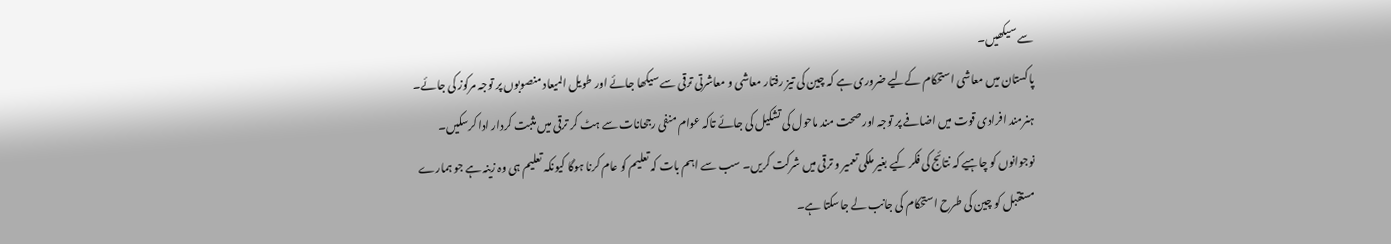سے سیکھیں۔
پاکستان میں معاشی استحکام کےلیے ضروری ہے کہ چین کی تیز رفتار معاشی و معاشرتی ترقی سے سیکھا جائے اور طویل المیعاد منصوبوں پر توجہ مرکوز کی جائے۔ ہنرمند افرادی قوت میں اضافے پر توجہ اور صحت مند ماحول کی تشکیل کی جائے تاکہ عوام منفی رجحانات سے ہٹ کر ترقی میں مثبت کردار ادا کرسکیں۔ نوجوانوں کو چاہیے کہ نتائج کی فکر کیے بغیر ملکی تعمیر و ترقی میں شرکت کریں۔ سب سے اہم بات کہ تعلیم کو عام کرنا ہوگا کیونکہ تعلیم ہی وہ زینہ ہے جو ہمارے مستقبل کو چین کی طرح استحکام کی جانب لے جاسکتا ہے۔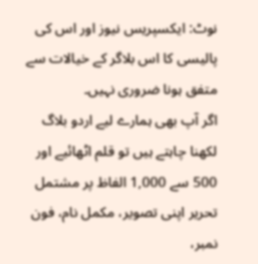نوٹ: ایکسپریس نیوز اور اس کی پالیسی کا اس بلاگر کے خیالات سے متفق ہونا ضروری نہیں۔
اگر آپ بھی ہمارے لیے اردو بلاگ لکھنا چاہتے ہیں تو قلم اٹھائیے اور 500 سے 1,000 الفاظ پر مشتمل تحریر اپنی تصویر، مکمل نام، فون نمبر،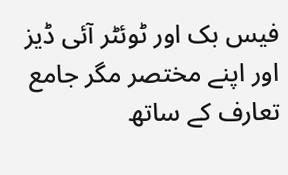فیس بک اور ٹوئٹر آئی ڈیز اور اپنے مختصر مگر جامع تعارف کے ساتھ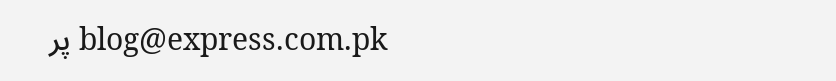blog@express.com.pk پر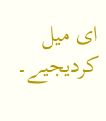ای میل کردیجیے۔